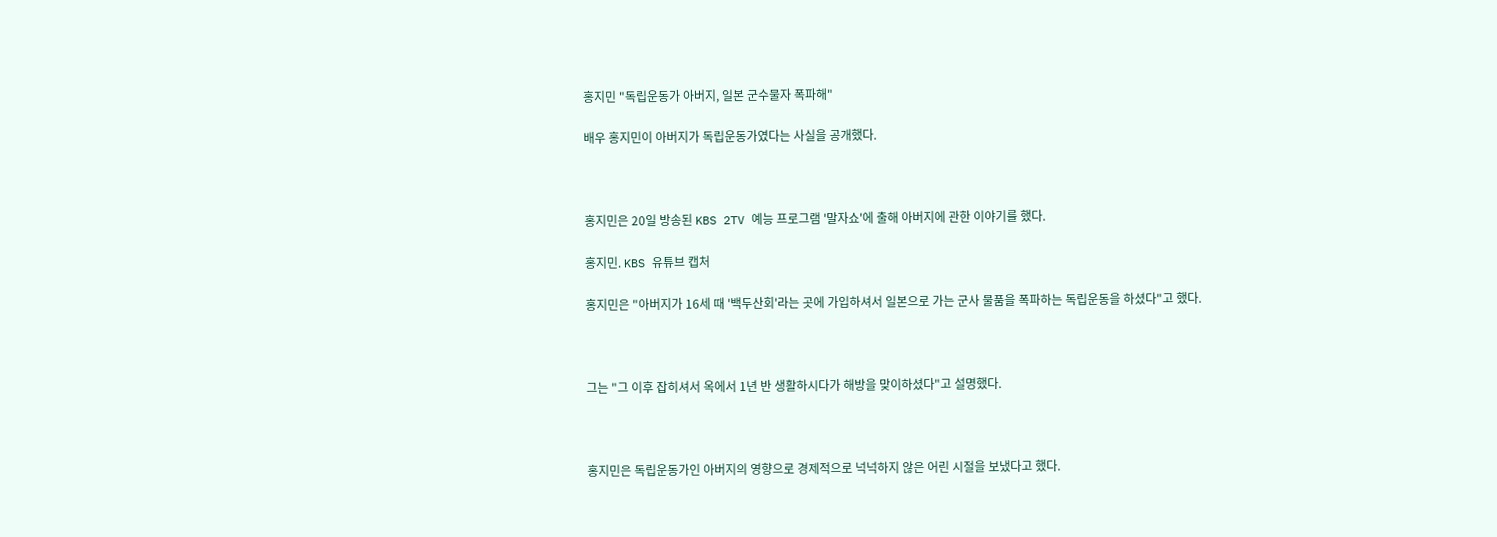홍지민 "독립운동가 아버지, 일본 군수물자 폭파해"

배우 홍지민이 아버지가 독립운동가였다는 사실을 공개했다.



홍지민은 20일 방송된 KBS 2TV 예능 프로그램 '말자쇼'에 출해 아버지에 관한 이야기를 했다.

홍지민. KBS 유튜브 캡처

홍지민은 "아버지가 16세 때 '백두산회'라는 곳에 가입하셔서 일본으로 가는 군사 물품을 폭파하는 독립운동을 하셨다"고 했다.



그는 "그 이후 잡히셔서 옥에서 1년 반 생활하시다가 해방을 맞이하셨다"고 설명했다.



홍지민은 독립운동가인 아버지의 영향으로 경제적으로 넉넉하지 않은 어린 시절을 보냈다고 했다.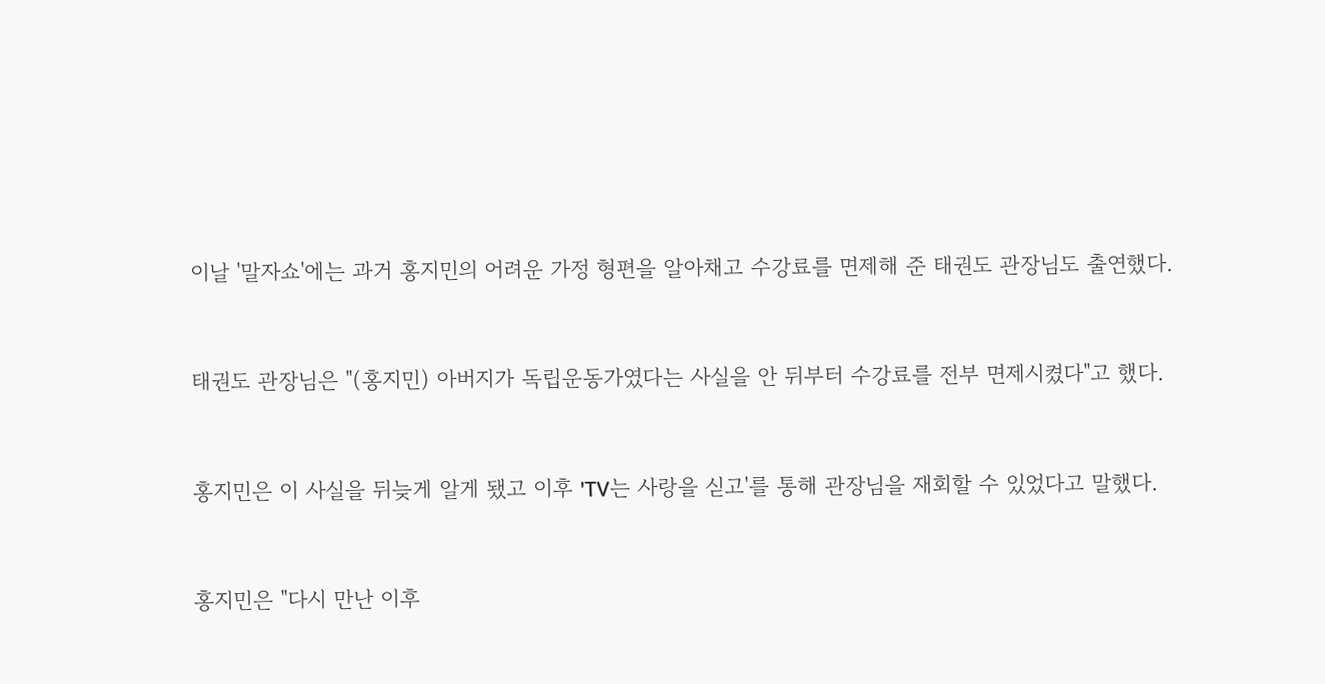이날 '말자쇼'에는 과거 홍지민의 어려운 가정 형편을 알아채고 수강료를 면제해 준 태권도 관장님도 출연했다.



태권도 관장님은 "(홍지민) 아버지가 독립운동가였다는 사실을 안 뒤부터 수강료를 전부 면제시켰다"고 했다.



홍지민은 이 사실을 뒤늦게 알게 됐고 이후 'TV는 사랑을 싣고'를 통해 관장님을 재회할 수 있었다고 말했다.



홍지민은 "다시 만난 이후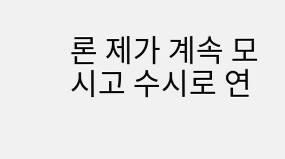론 제가 계속 모시고 수시로 연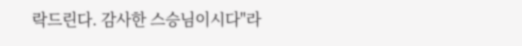락드린다. 감사한 스승님이시다"라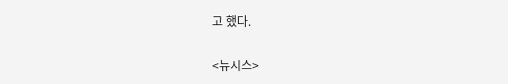고 했다.

<뉴시스>